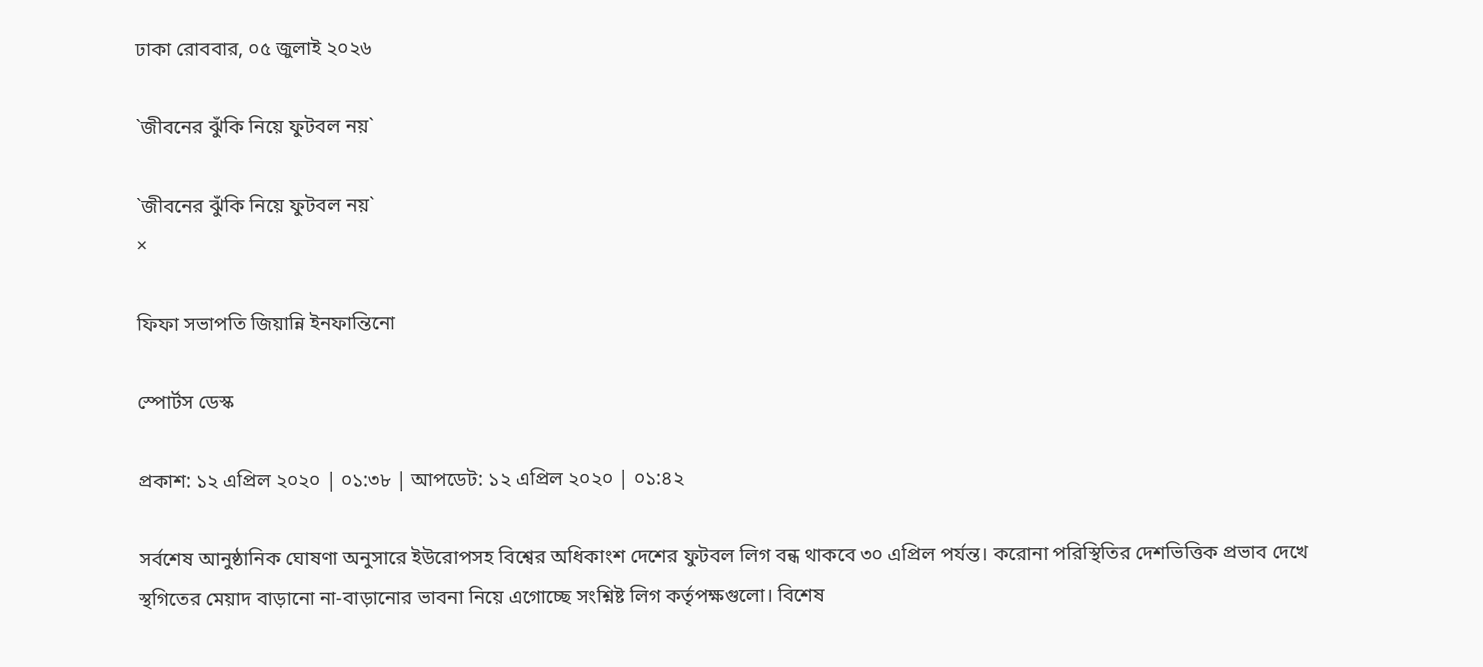ঢাকা রোববার, ০৫ জুলাই ২০২৬

`জীবনের ঝুঁকি নিয়ে ফুটবল নয়`

`জীবনের ঝুঁকি নিয়ে ফুটবল নয়`
×

ফিফা সভাপতি জিয়ান্নি ইনফান্তিনো

স্পোর্টস ডেস্ক

প্রকাশ: ১২ এপ্রিল ২০২০ | ০১:৩৮ | আপডেট: ১২ এপ্রিল ২০২০ | ০১:৪২

সর্বশেষ আনুষ্ঠানিক ঘোষণা অনুসারে ইউরোপসহ বিশ্বের অধিকাংশ দেশের ফুটবল লিগ বন্ধ থাকবে ৩০ এপ্রিল পর্যন্ত। করোনা পরিস্থিতির দেশভিত্তিক প্রভাব দেখে স্থগিতের মেয়াদ বাড়ানো না-বাড়ানোর ভাবনা নিয়ে এগোচ্ছে সংশ্নিষ্ট লিগ কর্তৃপক্ষগুলো। বিশেষ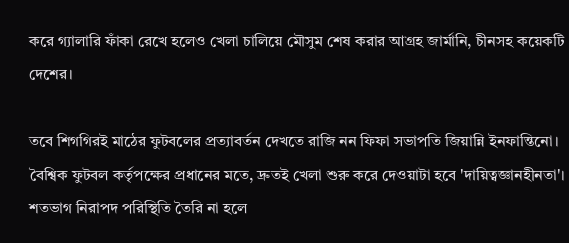করে গ্যালারি ফাঁকা রেখে হলেও খেলা চালিয়ে মৌসুম শেষ করার আগ্রহ জার্মানি, চীনসহ কয়েকটি দেশের।

তবে শিগগিরই মাঠের ফুটবলের প্রত্যাবর্তন দেখতে রাজি নন ফিফা সভাপতি জিয়ান্নি ইনফান্তিনো। বৈশ্বিক ফুটবল কর্তৃপক্ষের প্রধানের মতে, দ্রুতই খেলা শুরু করে দেওয়াটা হবে 'দায়িত্বজ্ঞানহীনতা'। শতভাগ নিরাপদ পরিস্থিতি তৈরি না হলে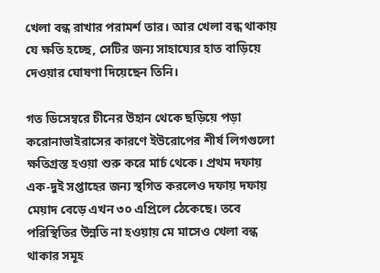খেলা বন্ধ রাখার পরামর্শ তার। আর খেলা বন্ধ থাকায় যে ক্ষতি হচ্ছে, সেটির জন্য সাহায্যের হাত বাড়িয়ে দেওয়ার ঘোষণা দিয়েছেন তিনি।

গত ডিসেম্বরে চীনের উহান থেকে ছড়িয়ে পড়া করোনাভাইরাসের কারণে ইউরোপের শীর্ষ লিগগুলো ক্ষতিগ্রস্ত হওয়া শুরু করে মার্চ থেকে। প্রথম দফায় এক-দুই সপ্তাহের জন্য স্থগিত করলেও দফায় দফায় মেয়াদ বেড়ে এখন ৩০ এপ্রিলে ঠেকেছে। তবে পরিস্থিতির উন্নতি না হওয়ায় মে মাসেও খেলা বন্ধ থাকার সমূহ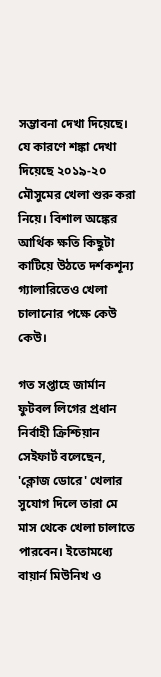সম্ভাবনা দেখা দিয়েছে। যে কারণে শঙ্কা দেখা দিয়েছে ২০১৯-২০ মৌসুমের খেলা শুরু করা নিয়ে। বিশাল অঙ্কের আর্থিক ক্ষতি কিছুটা কাটিয়ে উঠতে দর্শকশূন্য গ্যালারিতেও খেলা চালানোর পক্ষে কেউ কেউ।

গত সপ্তাহে জার্মান ফুটবল লিগের প্রধান নির্বাহী ক্রিশ্চিয়ান সেইফার্ট বলেছেন, 'ক্লোজ ডোরে' খেলার সুযোগ দিলে তারা মে মাস থেকে খেলা চালাতে পারবেন। ইতোমধ্যে বায়ার্ন মিউনিখ ও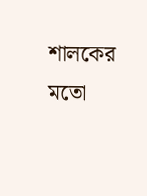শালকের মতো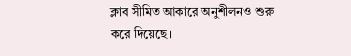ক্লাব সীমিত আকারে অনুশীলনও শুরু করে দিয়েছে।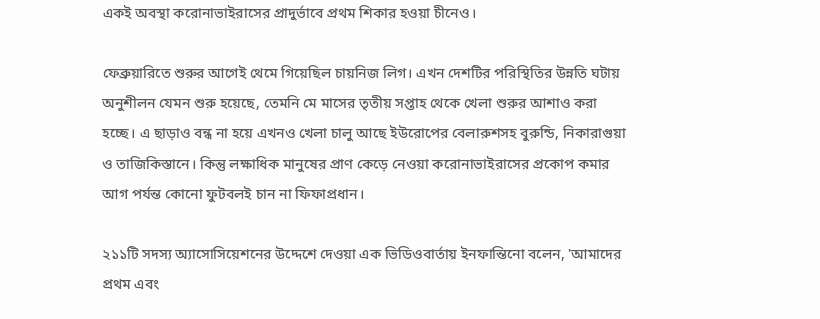একই অবস্থা করোনাভাইরাসের প্রাদুর্ভাবে প্রথম শিকার হওয়া চীনেও।

ফেব্রুয়ারিতে শুরুর আগেই থেমে গিয়েছিল চায়নিজ লিগ। এখন দেশটির পরিস্থিতির উন্নতি ঘটায় অনুশীলন যেমন শুরু হয়েছে, তেমনি মে মাসের তৃতীয় সপ্তাহ থেকে খেলা শুরুর আশাও করা হচ্ছে। এ ছাড়াও বন্ধ না হয়ে এখনও খেলা চালু আছে ইউরোপের বেলারুশসহ বুরুন্ডি, নিকারাগুয়া ও তাজিকিস্তানে। কিন্তু লক্ষাধিক মানুষের প্রাণ কেড়ে নেওয়া করোনাভাইরাসের প্রকোপ কমার আগ পর্যন্ত কোনো ফুটবলই চান না ফিফাপ্রধান।

২১১টি সদস্য অ্যাসোসিয়েশনের উদ্দেশে দেওয়া এক ভিডিওবার্তায় ইনফান্তিনো বলেন, 'আমাদের প্রথম এবং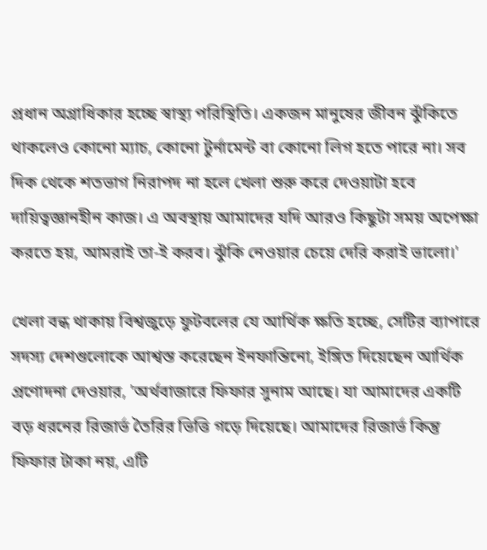প্রধান অগ্রাধিকার হচ্ছে স্বাস্থ্য পরিস্থিতি। একজন মানুষের জীবন ঝুঁকিতে থাকলেও কোনো ম্যাচ, কোনো টুর্নামেন্ট বা কোনো লিগ হতে পারে না। সব দিক থেকে শতভাগ নিরাপদ না হলে খেলা শুরু করে দেওয়াটা হবে দায়িত্বজ্ঞানহীন কাজ। এ অবস্থায় আমাদের যদি আরও কিছুটা সময় অপেক্ষা করতে হয়, আমরাই তা-ই করব। ঝুঁকি নেওয়ার চেয়ে দেরি করাই ভালো।'

খেলা বন্ধ থাকায় বিশ্বজুড়ে ফুটবলের যে আর্থিক ক্ষতি হচ্ছে, সেটির ব্যাপারে সদস্য দেশগুলোকে আশ্বস্ত করেছেন ইনফান্তিনো, ইঙ্গিত দিয়েছেন আর্থিক প্রণোদনা দেওয়ার, 'অর্থবাজারে ফিফার সুনাম আছে। যা আমাদের একটি বড় ধরনের রিজার্ভ তৈরির ভিত্তি গড়ে দিয়েছে। আমাদের রিজার্ভ কিন্তু ফিফার টাকা নয়, এটি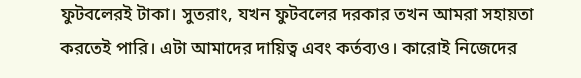ফুটবলেরই টাকা। সুতরাং, যখন ফুটবলের দরকার তখন আমরা সহায়তা করতেই পারি। এটা আমাদের দায়িত্ব এবং কর্তব্যও। কারোই নিজেদের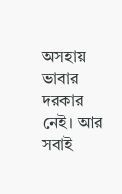অসহায় ভাবার দরকার নেই। আর সবাই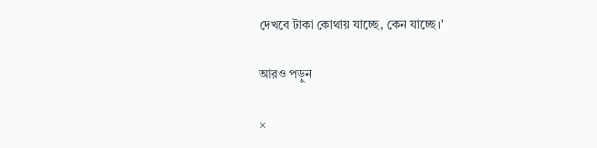দেখবে টাকা কোথায় যাচ্ছে, কেন যাচ্ছে।'

আরও পড়ুন

×